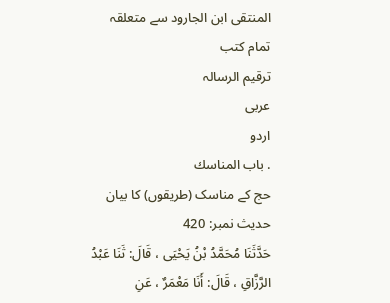المنتقى ابن الجارود سے متعلقہ
تمام کتب
ترقيم الرسالہ
عربی
اردو
. باب المناسك
حج کے مناسک (طریقوں) کا بیان
حدیث نمبر: 420
حَدَّثَنَا مُحَمَّدُ بْنُ يَحْيَى ، قَالَ: ثَنَا عَبْدُ الرَّزَّاقِ ، قَالَ: أَنَا مَعْمَرٌ ، عَنِ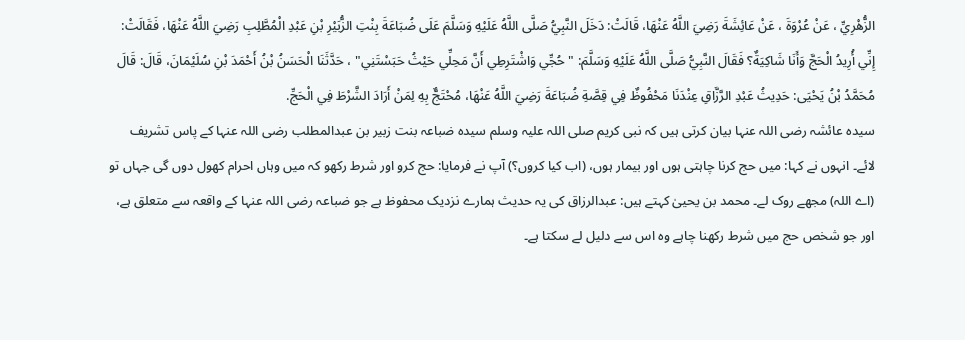الزُّهْرِيِّ ، عَنْ عُرْوَةَ ، عَنْ عَائِشَةَ رَضِيَ اللَّهُ عَنْهَا، قَالَتْ: دَخَلَ النَّبِيُّ صَلَّى اللَّهُ عَلَيْهِ وَسَلَّمَ عَلَى ضُبَاعَةَ بِنْتِ الزُّبَيْرِ بْنِ عَبْدِ الْمُطَّلِبِ رَضِيَ اللَّهُ عَنْهَا، فَقَالَتْ: إِنِّي أُرِيدُ الْحَجَّ وَأَنَا شَاكِيَةٌ؟ فَقَالَ النَّبِيُّ صَلَّى اللَّهُ عَلَيْهِ وَسَلَّمَ: " حُجِّي وَاشْتَرِطِي أَنَّ مَحِلِّي حَيْثُ حَبَسْتَنِي" ، حَدَّثَنَا الْحَسَنُ بْنُ أَحْمَدَ بْنِ سُلَيْمَانَ، قَالَ: قَالَ مُحَمَّدُ بْنُ يَحْيَى: حَدِيثُ عَبْدِ الرَّزَّاقِ عِنْدَنَا مَحْفُوظٌ فِي قِصَّةِ ضُبَاعَةَ رَضِيَ اللَّهُ عَنْهَا، مُحْتَجٌّ بِهِ لِمَنْ أَرَادَ الشَّرْطَ فِي الْحَجِّ.
سیدہ عائشہ رضی اللہ عنہا بیان کرتی ہیں کہ نبی کریم صلی اللہ علیہ وسلم سیدہ ضباعہ بنت زبیر بن عبدالمطلب رضی اللہ عنہا کے پاس تشریف لائے۔ انہوں نے کہا: میں حج کرنا چاہتی ہوں اور بیمار ہوں، (اب کیا کروں؟) آپ نے فرمایا: حج کرو اور شرط رکھو کہ میں وہاں احرام کھول دوں گی جہاں تو (اے اللہ) مجھے روک لے۔ محمد بن یحییٰ کہتے ہیں: عبدالرزاق کی یہ حدیث ہمارے نزدیک محفوظ ہے جو ضباعہ رضی اللہ عنہا کے واقعہ سے متعلق ہے، اور جو شخص حج میں شرط رکھنا چاہے وہ اس سے دلیل لے سکتا ہے۔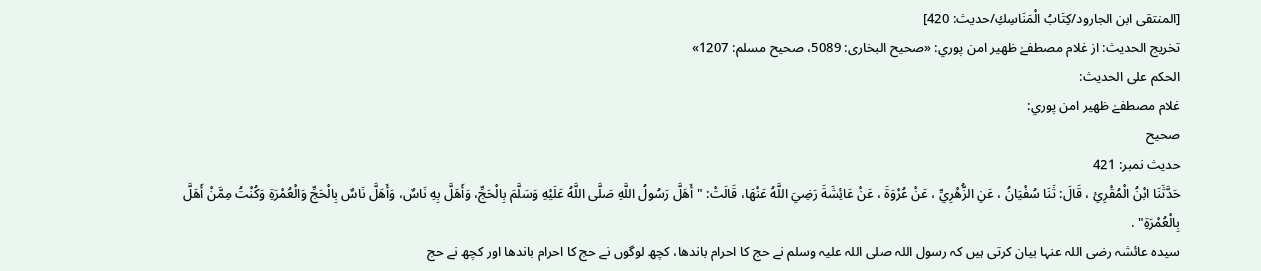[المنتقى ابن الجارود/كِتَابُ الْمَنَاسِكِ/حدیث: 420]
تخریج الحدیث: از غلام مصطفےٰ ظهير امن پوري: «صحیح البخاری: 5089، صحیح مسلم: 1207»
الحكم على الحديث:
غلام مصطفےٰ ظهير امن پوري:
صحیح
حدیث نمبر: 421
حَدَّثَنَا ابْنُ الْمُقْرِئِ ، قَالَ: ثَنَا سُفْيَانُ ، عَنِ الزُّهْرِيِّ ، عَنْ عُرْوَةَ ، عَنْ عَائِشَةَ رَضِيَ اللَّهُ عَنْهَا، قَالَتْ: " أَهَلَّ رَسُولُ اللَّهِ صَلَّى اللَّهُ عَلَيْهِ وَسَلَّمَ بِالْحَجِّ، وَأَهَلَّ بِهِ نَاسٌ، وَأَهَلَّ نَاسٌ بِالْحَجِّ وَالْعُمْرَةِ وَكُنْتُ مِمَّنْ أَهَلَّ بِالْعُمْرَةِ" .
سیدہ عائشہ رضی اللہ عنہا بیان کرتی ہیں کہ رسول اللہ صلی اللہ علیہ وسلم نے حج کا احرام باندھا، کچھ لوگوں نے حج کا احرام باندھا اور کچھ نے حج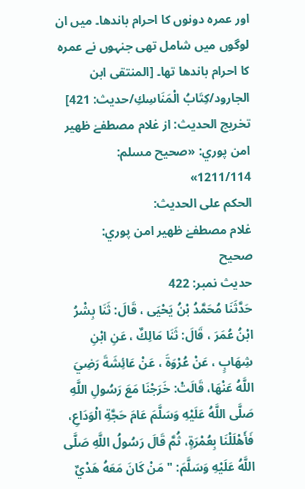اور عمرہ دونوں کا احرام باندھا۔ میں ان لوگوں میں شامل تھی جنہوں نے عمرہ کا احرام باندھا تھا۔ [المنتقى ابن الجارود/كِتَابُ الْمَنَاسِكِ/حدیث: 421]
تخریج الحدیث: از غلام مصطفےٰ ظهير امن پوري: «صحیح مسلم: 1211/114»
الحكم على الحديث:
غلام مصطفےٰ ظهير امن پوري:
صحیح
حدیث نمبر: 422
حَدَّثَنَا مُحَمَّدُ بْنُ يَحْيَى ، قَالَ: ثَنَا بِشْرُ ابْنُ عُمَرَ ، قَالَ: ثَنَا مَالِكٌ ، عَنِ ابْنِ شِهَابٍ ، عَنْ عُرْوَةَ ، عَنْ عَائِشَةَ رَضِيَ اللَّهُ عَنْهَا، قَالَتْ: خَرَجْنَا مَعَ رَسُولِ اللَّهِ صَلَّى اللَّهُ عَلَيْهِ وَسَلَّمَ عَامَ حَجَّةِ الْوَدَاعِ، فَأَهْلَلْنَا بِعُمْرَةٍ، ثُمَّ قَالَ رَسُولُ اللَّهِ صَلَّى اللَّهُ عَلَيْهِ وَسَلَّمَ: " مَنْ كَانَ مَعَهُ هَدْيٌ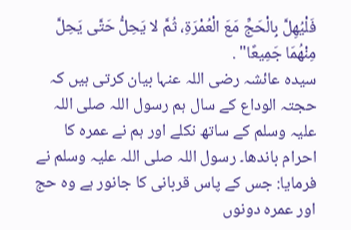فَلْيُهِلَّ بِالْحَجِّ مَعَ الْعُمْرَةِ، ثُمَّ لا يَحِلُّ حَتَّى يَحِلَّ مِنْهُمَا جَمِيعًا" .
سیدہ عائشہ رضی اللہ عنہا بیان کرتی ہیں کہ حجتہ الوداع کے سال ہم رسول اللہ صلی اللہ علیہ وسلم کے ساتھ نکلے اور ہم نے عمرہ کا احرام باندھا۔ رسول اللہ صلی اللہ علیہ وسلم نے فرمایا: جس کے پاس قربانی کا جانور ہے وہ حج اور عمرہ دونوں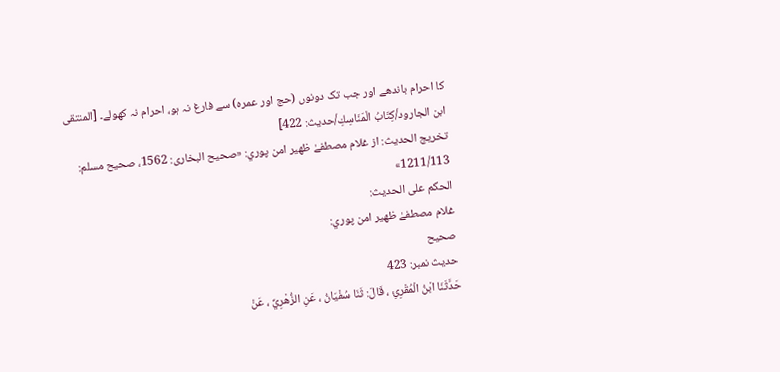کا احرام باندھے اور جب تک دونوں (حج اور عمرہ) سے فارغ نہ ہو، احرام نہ کھولے۔ [المنتقى ابن الجارود/كِتَابُ الْمَنَاسِكِ/حدیث: 422]
تخریج الحدیث: از غلام مصطفےٰ ظهير امن پوري: «صحیح البخاری: 1562، صحیح مسلم: 1211/113»
الحكم على الحديث:
غلام مصطفےٰ ظهير امن پوري:
صحیح
حدیث نمبر: 423
حَدَّثَنَا ابْنُ الْمُقْرِئِ ، قَالَ: ثَنَا سُفْيَانُ ، عَنِ الزُّهْرِيِّ ، عَنْ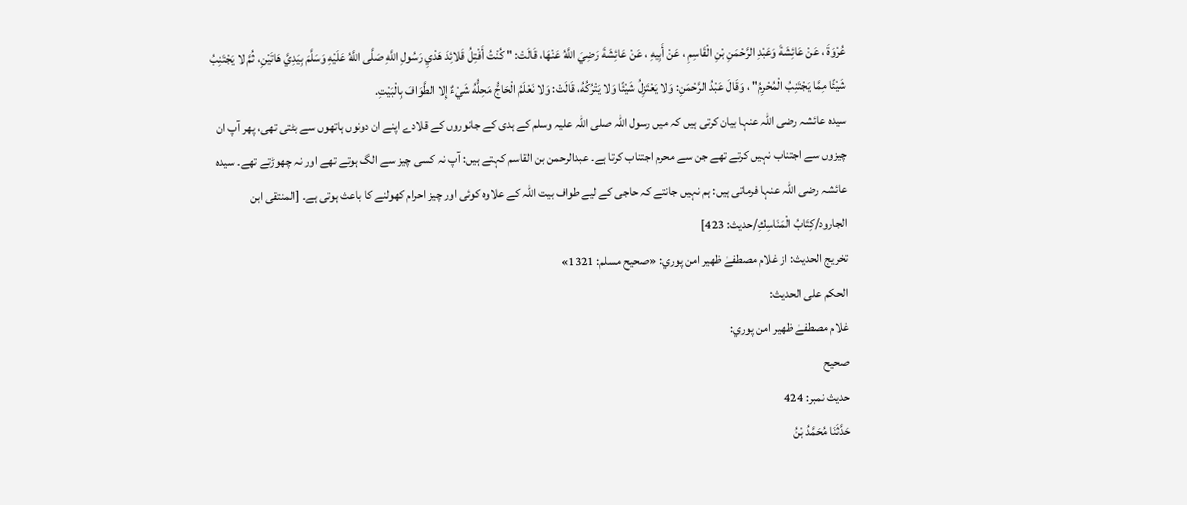عُرْوَةَ ، عَنْ عَائِشَةَ وَعَبْدِ الرَّحْمَنِ بْنِ الْقَاسِمِ ، عَنْ أَبِيهِ ، عَنْ عَائِشَةَ رَضِيَ اللَّهُ عَنْهَا، قَالَتْ: " كُنْتُ أَفْتِلُ قَلائِدَ هَدْيِ رَسُولِ اللَّهِ صَلَّى اللَّهُ عَلَيْهِ وَسَلَّمَ بِيَدِيَّ هَاتَيْنِ، ثُمَّ لا يَجْتَنِبُ شَيْئًا مِمَّا يَجْتَنِبُ الْمُحْرِمُ" ، وَقَالَ عَبْدُ الرَّحْمَنِ: وَلا يَعْتَزِلُ شَيْئًا وَلا يَتْرُكُهُ، قَالَتْ: وَلا نَعْلَمُ الْحَاجُّ مَحِلُّهُ شَيْءٌ إِلا الطَّوَافَ بِالْبَيْتِ.
سیدہ عائشہ رضی اللہ عنہا بیان کرتی ہیں کہ میں رسول اللہ صلی اللہ علیہ وسلم کے ہدی کے جانوروں کے قلادے اپنے ان دونوں ہاتھوں سے بٹتی تھی، پھر آپ ان چیزوں سے اجتناب نہیں کرتے تھے جن سے محرم اجتناب کرتا ہے۔ عبدالرحمن بن القاسم کہتے ہیں: آپ نہ کسی چیز سے الگ ہوتے تھے اور نہ چھوڑتے تھے۔ سیدہ عائشہ رضی اللہ عنہا فرماتی ہیں: ہم نہیں جانتے کہ حاجی کے لیے طواف بیت اللہ کے علاوہ کوئی اور چیز احرام کھولنے کا باعث ہوتی ہے۔ [المنتقى ابن الجارود/كِتَابُ الْمَنَاسِكِ/حدیث: 423]
تخریج الحدیث: از غلام مصطفےٰ ظهير امن پوري: «صحیح مسلم: 1321»
الحكم على الحديث:
غلام مصطفےٰ ظهير امن پوري:
صحیح
حدیث نمبر: 424
حَدَّثَنَا مُحَمَّدُ بْنُ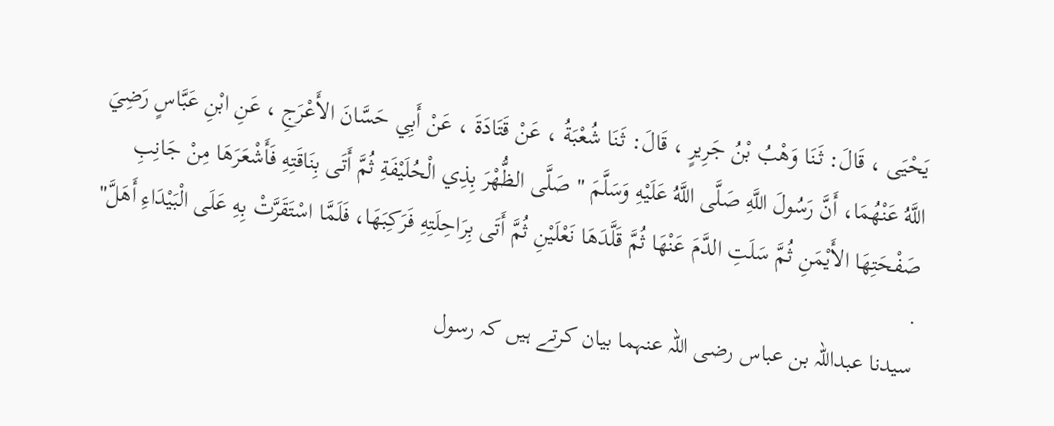يَحْيَى ، قَالَ: ثَنَا وَهْبُ بْنُ جَرِيرٍ ، قَالَ: ثَنَا شُعْبَةُ ، عَنْ قَتَادَةَ ، عَنْ أَبِي حَسَّانَ الأَعْرَجِ ، عَنِ ابْنِ عَبَّاسٍ رَضِيَ اللَّهُ عَنْهُمَا، أَنَّ رَسُولَ اللَّهِ صَلَّى اللَّهُ عَلَيْهِ وَسَلَّمَ " صَلَّى الظُّهْرَ بِذِي الْحُلَيْفَةِ ثُمَّ أَتَى بِنَاقَتِهِ فَأَشْعَرَهَا مِنْ جَانِبِ صَفْحَتِهَا الأَيْمَنِ ثُمَّ سَلَتِ الدَّمَ عَنْهَا ثُمَّ قَلَّدَهَا نَعْلَيْنِ ثُمَّ أَتَى بِرَاحِلَتِهِ فَرَكِبَهَا، فَلَمَّا اسْتَقَرَّتْ بِهِ عَلَى الْبَيْدَاءِ أَهَلَّ" .
سیدنا عبداللہ بن عباس رضی اللہ عنہما بیان کرتے ہیں کہ رسول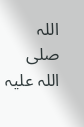اللہ صلی اللہ علیہ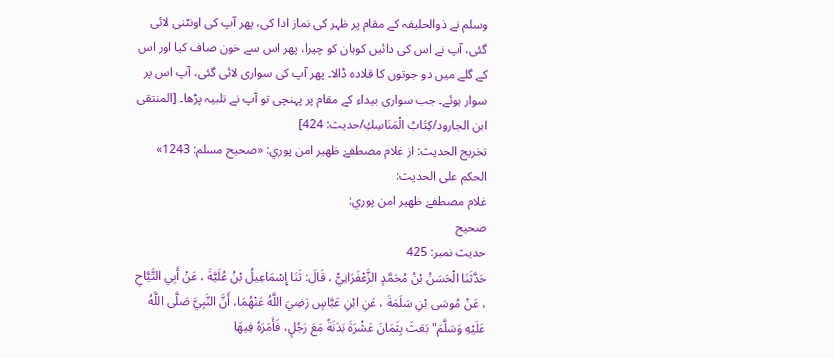وسلم نے ذوالحلیفہ کے مقام پر ظہر کی نماز ادا کی، پھر آپ کی اونٹنی لائی گئی، آپ نے اس کی دائیں کوہان کو چیرا، پھر اس سے خون صاف کیا اور اس کے گلے میں دو جوتوں کا قلادہ ڈالا۔ پھر آپ کی سواری لائی گئی، آپ اس پر سوار ہوئے۔ جب سواری بیداء کے مقام پر پہنچی تو آپ نے تلبیہ پڑھا۔ [المنتقى ابن الجارود/كِتَابُ الْمَنَاسِكِ/حدیث: 424]
تخریج الحدیث: از غلام مصطفےٰ ظهير امن پوري: «صحیح مسلم: 1243»
الحكم على الحديث:
غلام مصطفےٰ ظهير امن پوري:
صحیح
حدیث نمبر: 425
حَدَّثَنَا الْحَسَنُ بْنُ مُحَمَّدٍ الزَّعْفَرَانِيُّ ، قَالَ: ثَنَا إِسْمَاعِيلُ بْنُ عُلَيَّةَ ، عَنْ أَبِي التَّيَّاحِ ، عَنْ مُوسَى بْنِ سَلَمَةَ ، عَنِ ابْنِ عَبَّاسٍ رَضِيَ اللَّهُ عَنْهُمَا، أَنَّ النَّبِيَّ صَلَّى اللَّهُ عَلَيْهِ وَسَلَّمَ" بَعَثَ بِثَمَانَ عَشْرَةَ بَدَنَةً مَعَ رَجُلٍ، فَأَمَرَهُ فِيهَا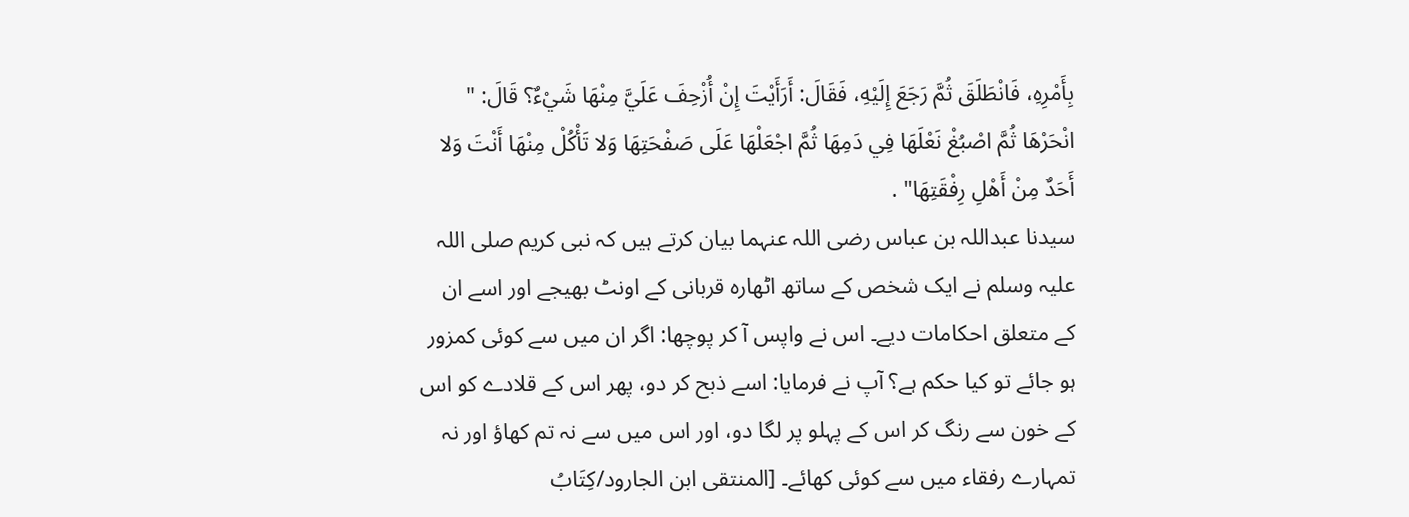بِأَمْرِهِ، فَانْطَلَقَ ثُمَّ رَجَعَ إِلَيْهِ، فَقَالَ: أَرَأَيْتَ إِنْ أُزْحِفَ عَلَيَّ مِنْهَا شَيْءٌ؟ قَالَ: " انْحَرْهَا ثُمَّ اصْبُغْ نَعْلَهَا فِي دَمِهَا ثُمَّ اجْعَلْهَا عَلَى صَفْحَتِهَا وَلا تَأْكُلْ مِنْهَا أَنْتَ وَلا أَحَدٌ مِنْ أَهْلِ رِفْقَتِهَا" .
سیدنا عبداللہ بن عباس رضی اللہ عنہما بیان کرتے ہیں کہ نبی کریم صلی اللہ علیہ وسلم نے ایک شخص کے ساتھ اٹھارہ قربانی کے اونٹ بھیجے اور اسے ان کے متعلق احکامات دیے۔ اس نے واپس آ کر پوچھا: اگر ان میں سے کوئی کمزور ہو جائے تو کیا حکم ہے؟ آپ نے فرمایا: اسے ذبح کر دو، پھر اس کے قلادے کو اس کے خون سے رنگ کر اس کے پہلو پر لگا دو، اور اس میں سے نہ تم کھاؤ اور نہ تمہارے رفقاء میں سے کوئی کھائے۔ [المنتقى ابن الجارود/كِتَابُ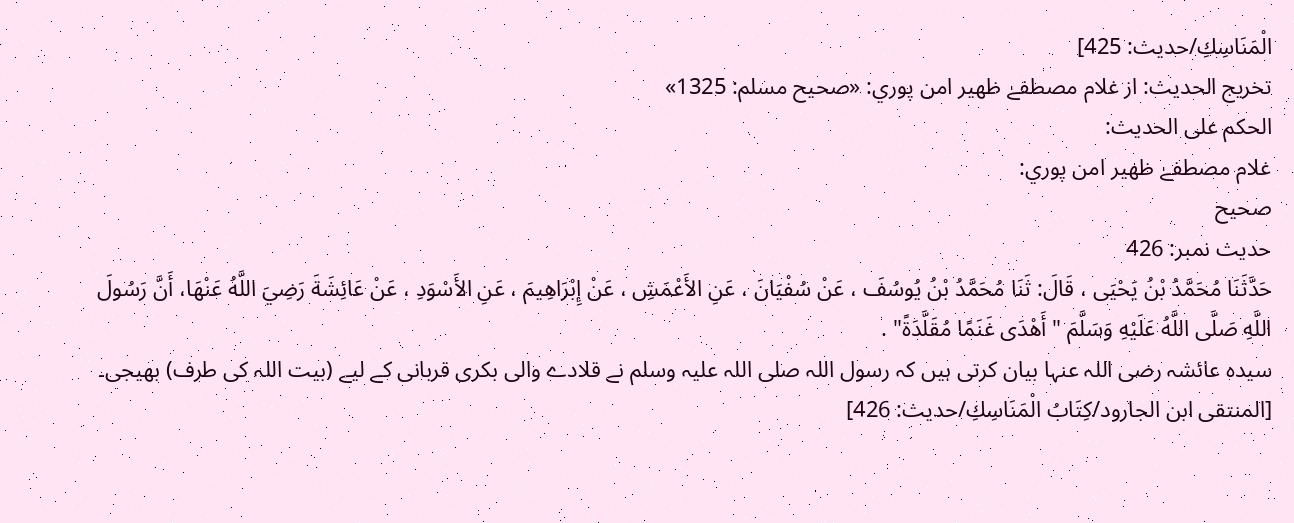الْمَنَاسِكِ/حدیث: 425]
تخریج الحدیث: از غلام مصطفےٰ ظهير امن پوري: «صحیح مسلم: 1325»
الحكم على الحديث:
غلام مصطفےٰ ظهير امن پوري:
صحیح
حدیث نمبر: 426
حَدَّثَنَا مُحَمَّدُ بْنُ يَحْيَى ، قَالَ: ثَنَا مُحَمَّدُ بْنُ يُوسُفَ ، عَنْ سُفْيَانَ ، عَنِ الأَعْمَشِ ، عَنْ إِبْرَاهِيمَ ، عَنِ الأَسْوَدِ ، عَنْ عَائِشَةَ رَضِيَ اللَّهُ عَنْهَا، أَنَّ رَسُولَ اللَّهِ صَلَّى اللَّهُ عَلَيْهِ وَسَلَّمَ " أَهْدَى غَنَمًا مُقَلَّدَةً" .
سیدہ عائشہ رضی اللہ عنہا بیان کرتی ہیں کہ رسول اللہ صلی اللہ علیہ وسلم نے قلادے والی بکری قربانی کے لیے (بیت اللہ کی طرف) بھیجی۔ [المنتقى ابن الجارود/كِتَابُ الْمَنَاسِكِ/حدیث: 426]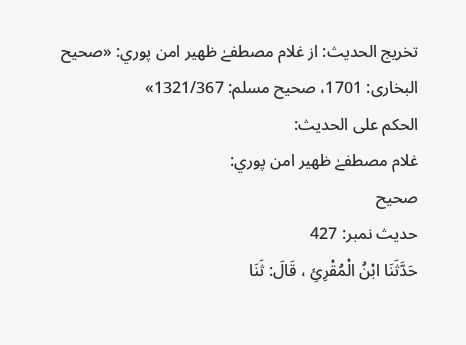تخریج الحدیث: از غلام مصطفےٰ ظهير امن پوري: «صحیح البخاری: 1701، صحیح مسلم: 1321/367»
الحكم على الحديث:
غلام مصطفےٰ ظهير امن پوري:
صحیح
حدیث نمبر: 427
حَدَّثَنَا ابْنُ الْمُقْرِئِ ، قَالَ: ثَنَا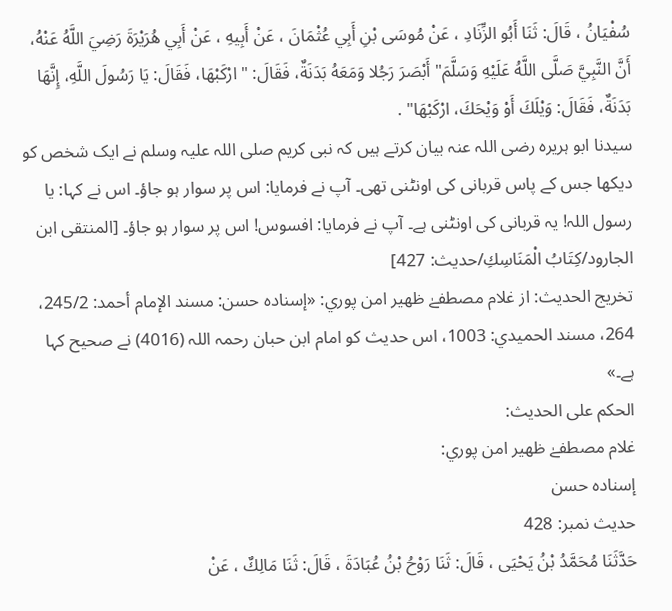سُفْيَانُ ، قَالَ: ثَنَا أَبُو الزِّنَادِ ، عَنْ مُوسَى بْنِ أَبِي عُثْمَانَ ، عَنْ أَبِيهِ ، عَنْ أَبِي هُرَيْرَةَ رَضِيَ اللَّهُ عَنْهُ، أَنَّ النَّبِيَّ صَلَّى اللَّهُ عَلَيْهِ وَسَلَّمَ" أَبْصَرَ رَجُلا وَمَعَهُ بَدَنَةٌ، فَقَالَ: " ارْكَبْهَا، فَقَالَ: يَا رَسُولَ اللَّهِ، إِنَّهَا بَدَنَةٌ، فَقَالَ: وَيْلَكَ أَوْ وَيْحَكَ، ارْكَبْهَا" .
سیدنا ابو ہریرہ رضی اللہ عنہ بیان کرتے ہیں کہ نبی کریم صلی اللہ علیہ وسلم نے ایک شخص کو دیکھا جس کے پاس قربانی کی اونٹنی تھی۔ آپ نے فرمایا: اس پر سوار ہو جاؤ۔ اس نے کہا: یا رسول اللہ! یہ قربانی کی اونٹنی ہے۔ آپ نے فرمایا: افسوس! اس پر سوار ہو جاؤ۔ [المنتقى ابن الجارود/كِتَابُ الْمَنَاسِكِ/حدیث: 427]
تخریج الحدیث: از غلام مصطفےٰ ظهير امن پوري: «إسناده حسن: مسند الإمام أحمد: 245/2، 264، مسند الحميدي: 1003، اس حدیث کو امام ابن حبان رحمہ اللہ (4016) نے صحیح کہا ہے۔»
الحكم على الحديث:
غلام مصطفےٰ ظهير امن پوري:
إسناده حسن
حدیث نمبر: 428
حَدَّثَنَا مُحَمَّدُ بْنُ يَحْيَى ، قَالَ: ثَنَا رَوْحُ بْنُ عُبَادَةَ ، قَالَ: ثَنَا مَالِكٌ ، عَنْ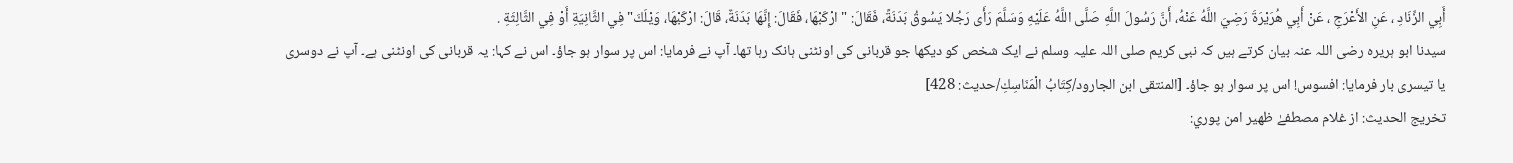أَبِي الزِّنَادِ ، عَنِ الأَعْرَجِ ، عَنْ أَبِي هُرَيْرَةَ رَضِيَ اللَّهُ عَنْهُ، أَنَّ رَسُولَ اللَّهِ صَلَّى اللَّهُ عَلَيْهِ وَسَلَّمَ رَأَى رَجُلا يَسُوقُ بَدَنَةً، فَقَالَ: " ارْكَبْهَا، فَقَالَ: إِنَّهَا بَدَنَةٌ، قَالَ: ارْكَبْهَا، وَيْلَكَ" فِي الثَّانِيَةِ أَوْ فِي الثَّالِثَةِ .
سیدنا ابو ہریرہ رضی اللہ عنہ بیان کرتے ہیں کہ نبی کریم صلی اللہ علیہ وسلم نے ایک شخص کو دیکھا جو قربانی کی اونٹنی ہانک رہا تھا۔ آپ نے فرمایا: اس پر سوار ہو جاؤ۔ اس نے کہا: یہ قربانی کی اونٹنی ہے۔ آپ نے دوسری یا تیسری بار فرمایا: افسوس! اس پر سوار ہو جاؤ۔ [المنتقى ابن الجارود/كِتَابُ الْمَنَاسِكِ/حدیث: 428]
تخریج الحدیث: از غلام مصطفےٰ ظهير امن پوري: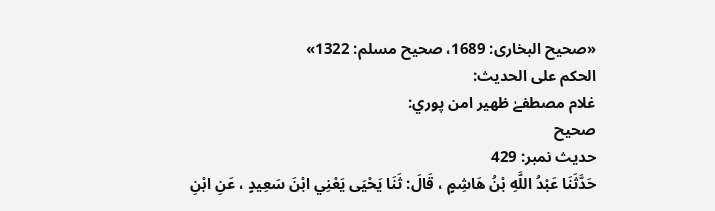«صحیح البخاری: 1689، صحیح مسلم: 1322»
الحكم على الحديث:
غلام مصطفےٰ ظهير امن پوري:
صحیح
حدیث نمبر: 429
حَدَّثَنَا عَبْدُ اللَّهِ بْنُ هَاشِمٍ ، قَالَ: ثَنَا يَحْيَى يَعْنِي ابْنَ سَعِيدٍ ، عَنِ ابْنِ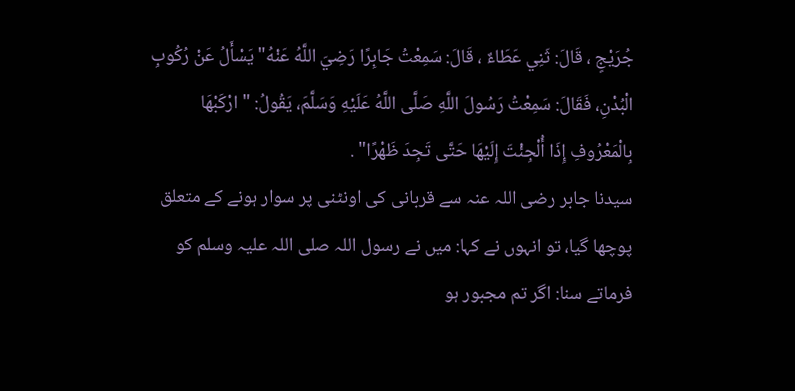جُرَيْجٍ ، قَالَ: ثَنِي عَطَاءٌ ، قَالَ: سَمِعْتُ جَابِرًا رَضِيَ اللَّهُ عَنْهُ" يَسْأَلُ عَنْ رُكُوبِ الْبُدْنِ، فَقَالَ: سَمِعْتُ رَسُولَ اللَّهِ صَلَّى اللَّهُ عَلَيْهِ وَسَلَّمَ، يَقُولُ: " ارْكَبْهَا بِالْمَعْرُوفِ إِذَا أُلْجِئْتَ إِلَيْهَا حَتَّى تَجِدَ ظَهْرًا" .
سیدنا جابر رضی اللہ عنہ سے قربانی کی اونٹنی پر سوار ہونے کے متعلق پوچھا گیا، تو انہوں نے کہا: میں نے رسول اللہ صلی اللہ علیہ وسلم کو فرماتے سنا: اگر تم مجبور ہو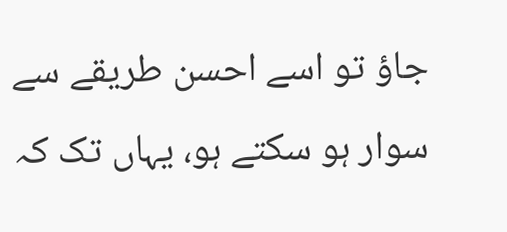جاؤ تو اسے احسن طریقے سے سوار ہو سکتے ہو، یہاں تک کہ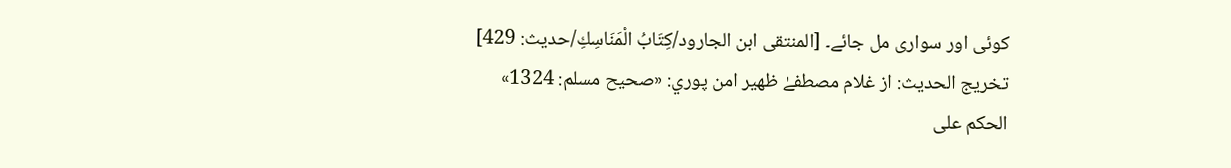کوئی اور سواری مل جائے۔ [المنتقى ابن الجارود/كِتَابُ الْمَنَاسِكِ/حدیث: 429]
تخریج الحدیث: از غلام مصطفےٰ ظهير امن پوري: «صحیح مسلم: 1324»
الحكم على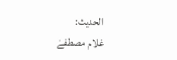الحديث:
غلام مصطفےٰ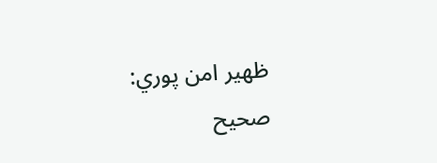ظهير امن پوري:
صحیح